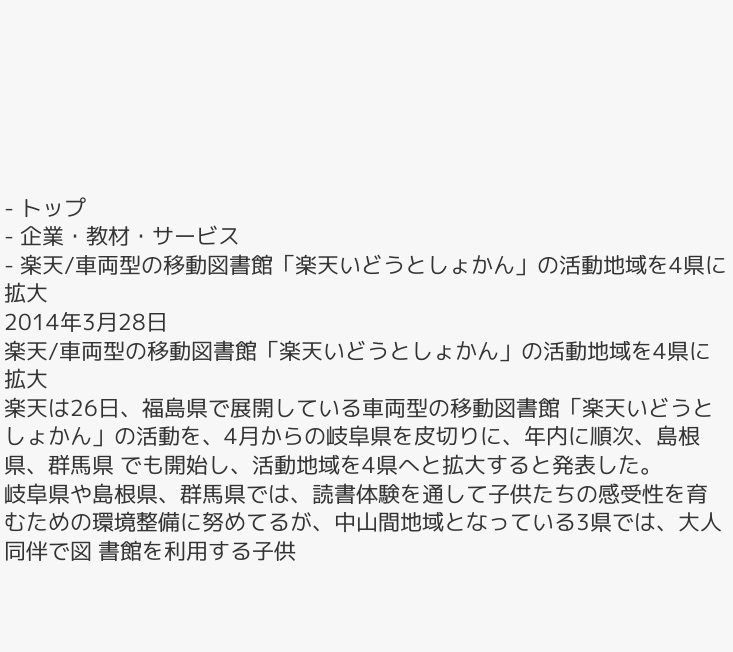- トップ
- 企業・教材・サービス
- 楽天/車両型の移動図書館「楽天いどうとしょかん」の活動地域を4県に拡大
2014年3月28日
楽天/車両型の移動図書館「楽天いどうとしょかん」の活動地域を4県に拡大
楽天は26日、福島県で展開している車両型の移動図書館「楽天いどうとしょかん」の活動を、4月からの岐阜県を皮切りに、年内に順次、島根県、群馬県 でも開始し、活動地域を4県へと拡大すると発表した。
岐阜県や島根県、群馬県では、読書体験を通して子供たちの感受性を育むための環境整備に努めてるが、中山間地域となっている3県では、大人同伴で図 書館を利用する子供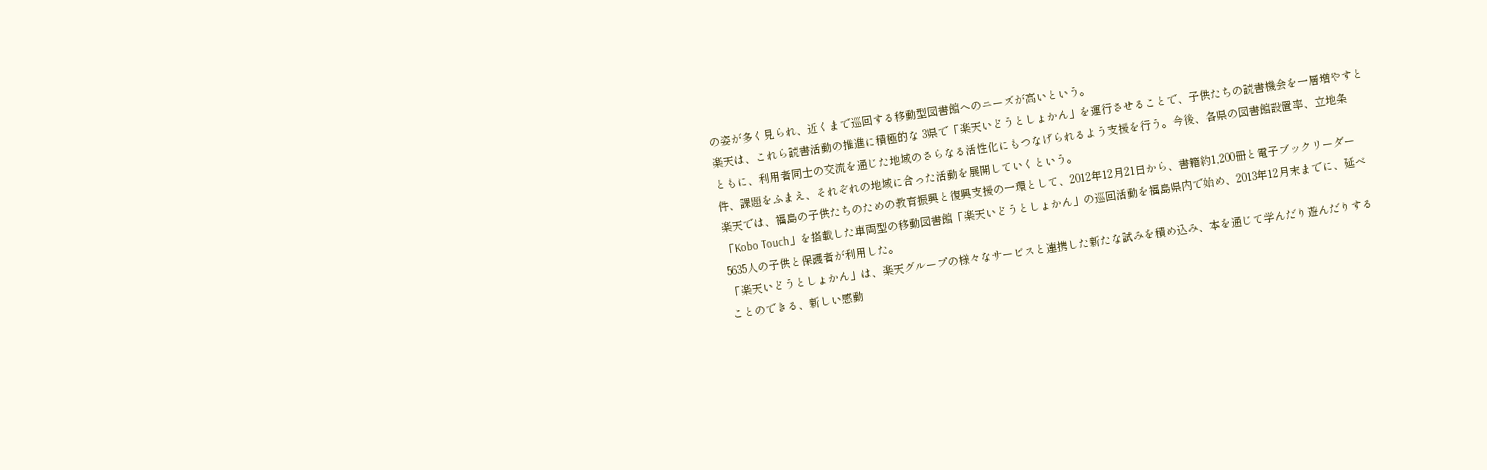の姿が多く見られ、近くまで巡回する移動型図書館へのニーズが高いという。
楽天は、これら読書活動の推進に積極的な 3県で「楽天いどうとしょかん」を運行させることで、子供たちの読書機会を一層増やすとともに、利用者同士の交流を通じた地域のさらなる活性化にもつなげられるよう支援を行う。今後、各県の図書館設置率、立地条件、課題をふまえ、それぞれの地域に合った活動を展開していくという。
楽天では、福島の子供たちのための教育振興と復興支援の一環として、2012年12月21日から、書籍約1,200冊と電子ブックリーダー「Kobo Touch」を搭載した車両型の移動図書館「楽天いどうとしょかん」の巡回活動を福島県内で始め、2013年12月末までに、延べ5635人の子供と保護者が利用した。
「楽天いどうとしょかん」は、楽天グループの様々なサービスと連携した新たな試みを積め込み、本を通じて学んだり遊んだりすることのできる、新しい感動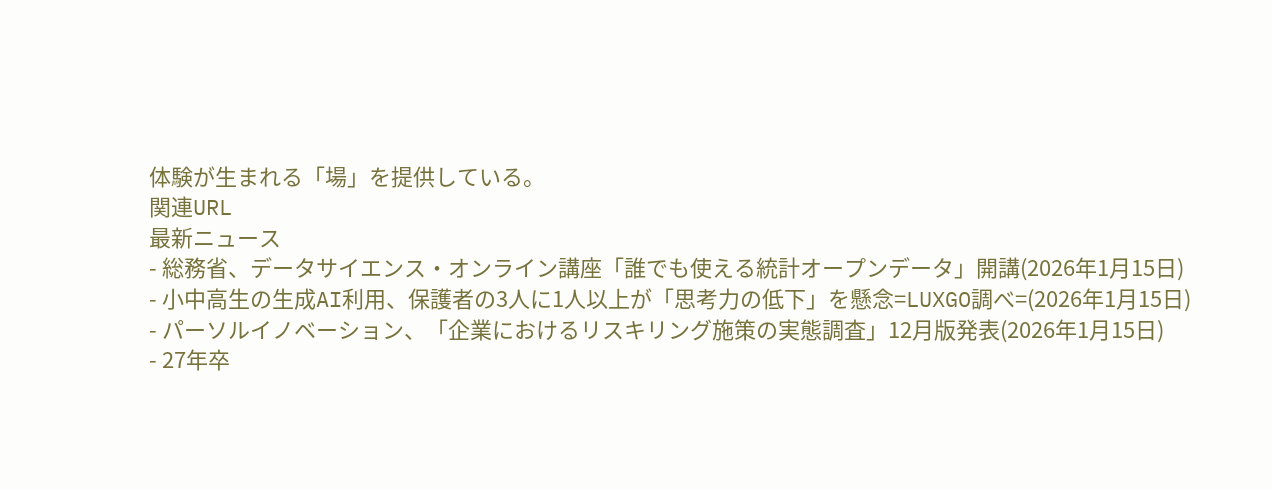体験が生まれる「場」を提供している。
関連URL
最新ニュース
- 総務省、データサイエンス・オンライン講座「誰でも使える統計オープンデータ」開講(2026年1月15日)
- 小中高生の生成AI利用、保護者の3人に1人以上が「思考力の低下」を懸念=LUXGO調べ=(2026年1月15日)
- パーソルイノベーション、「企業におけるリスキリング施策の実態調査」12月版発表(2026年1月15日)
- 27年卒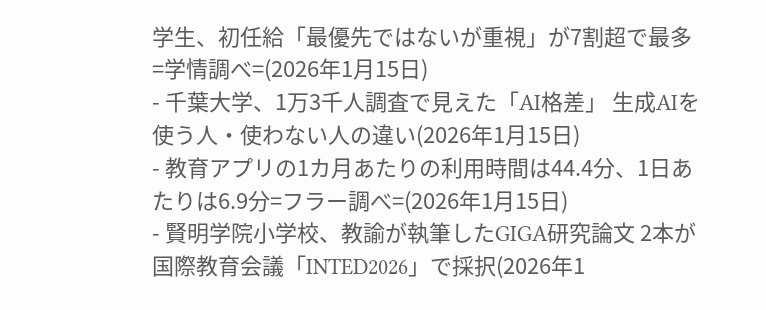学生、初任給「最優先ではないが重視」が7割超で最多 =学情調べ=(2026年1月15日)
- 千葉大学、1万3千人調査で見えた「AI格差」 生成AIを使う人・使わない人の違い(2026年1月15日)
- 教育アプリの1カ月あたりの利用時間は44.4分、1日あたりは6.9分=フラー調べ=(2026年1月15日)
- 賢明学院小学校、教諭が執筆したGIGA研究論文 2本が国際教育会議「INTED2026」で採択(2026年1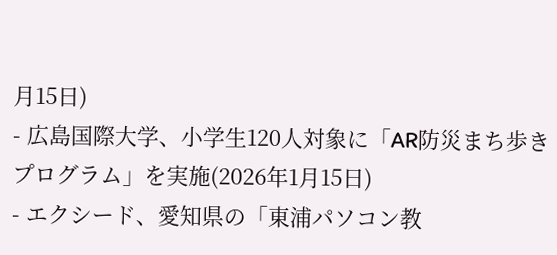月15日)
- 広島国際大学、小学生120人対象に「AR防災まち歩きプログラム」を実施(2026年1月15日)
- エクシード、愛知県の「東浦パソコン教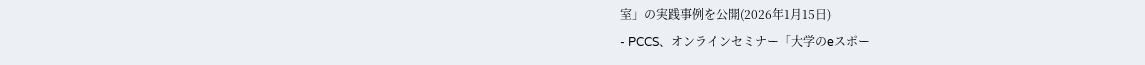室」の実践事例を公開(2026年1月15日)
- PCCS、オンラインセミナー「大学のeスポー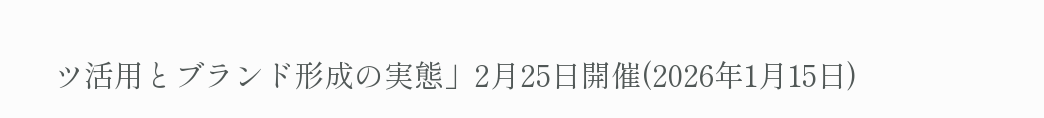ツ活用とブランド形成の実態」2月25日開催(2026年1月15日)